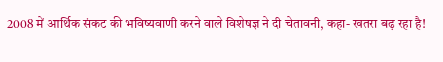2008 में आर्थिक संकट की भविष्यवाणी करने वाले विशेषज्ञ ने दी चेतावनी, कहा- खतरा बढ़ रहा है!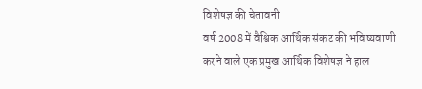विशेषज्ञ की चेतावनी
वर्ष 2008 में वैश्विक आर्थिक संकट की भविष्यवाणी करने वाले एक प्रमुख आर्थिक विशेषज्ञ ने हाल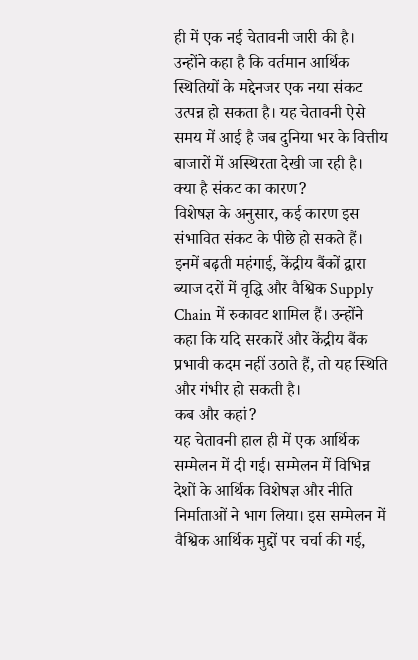ही में एक नई चेतावनी जारी की है। उन्होंने कहा है कि वर्तमान आर्थिक स्थितियों के मद्देनजर एक नया संकट उत्पन्न हो सकता है। यह चेतावनी ऐसे समय में आई है जब दुनिया भर के वित्तीय बाजारों में अस्थिरता देखी जा रही है।
क्या है संकट का कारण?
विशेषज्ञ के अनुसार, कई कारण इस संभावित संकट के पीछे हो सकते हैं। इनमें बढ़ती महंगाई, केंद्रीय बैंकों द्वारा ब्याज दरों में वृद्धि और वैश्विक Supply Chain में रुकावट शामिल हैं। उन्होंने कहा कि यदि सरकारें और केंद्रीय बैंक प्रभावी कदम नहीं उठाते हैं, तो यह स्थिति और गंभीर हो सकती है।
कब और कहां?
यह चेतावनी हाल ही में एक आर्थिक सम्मेलन में दी गई। सम्मेलन में विभिन्न देशों के आर्थिक विशेषज्ञ और नीति निर्माताओं ने भाग लिया। इस सम्मेलन में वैश्विक आर्थिक मुद्दों पर चर्चा की गई,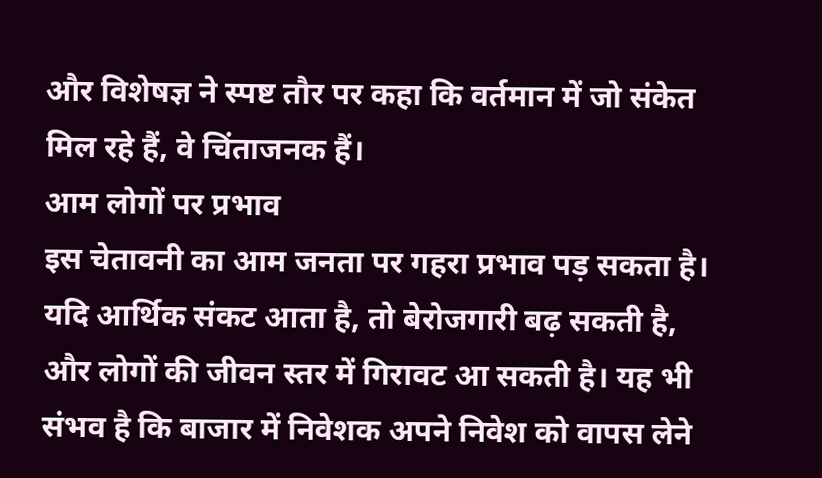और विशेषज्ञ ने स्पष्ट तौर पर कहा कि वर्तमान में जो संकेत मिल रहे हैं, वे चिंताजनक हैं।
आम लोगों पर प्रभाव
इस चेतावनी का आम जनता पर गहरा प्रभाव पड़ सकता है। यदि आर्थिक संकट आता है, तो बेरोजगारी बढ़ सकती है, और लोगों की जीवन स्तर में गिरावट आ सकती है। यह भी संभव है कि बाजार में निवेशक अपने निवेश को वापस लेने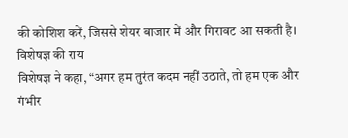की कोशिश करें, जिससे शेयर बाजार में और गिरावट आ सकती है।
विशेषज्ञ की राय
विशेषज्ञ ने कहा, “अगर हम तुरंत कदम नहीं उठाते, तो हम एक और गंभीर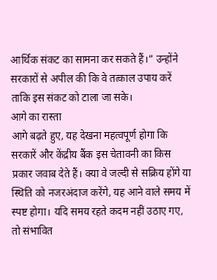आर्थिक संकट का सामना कर सकते हैं।” उन्होंने सरकारों से अपील की कि वे तत्काल उपाय करें ताकि इस संकट को टाला जा सके।
आगे का रास्ता
आगे बढ़ते हुए, यह देखना महत्वपूर्ण होगा कि सरकारें और केंद्रीय बैंक इस चेतावनी का किस प्रकार जवाब देते हैं। क्या वे जल्दी से सक्रिय होंगे या स्थिति को नजरअंदाज करेंगे, यह आने वाले समय में स्पष्ट होगा। यदि समय रहते कदम नहीं उठाए गए, तो संभावित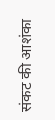संकट की आशंका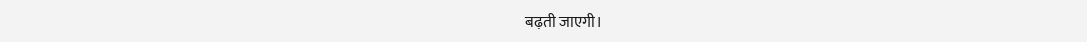बढ़ती जाएगी।